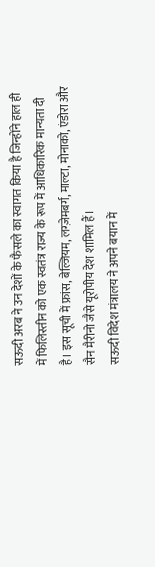सऊदी अरब ने उन देशों के फैसले का स्वागत किया है जिन्होंने हाल ही में फिलिस्तीन को एक स्वतंत्र राज्य के रूप में आधिकारिक मान्यता दी है। इस सूची में फ्रांस, बेल्जियम, लग्ज़ेमबर्ग, माल्टा, मोनाको, एंडोरा और सैन मैरीनो जैसे यूरोपीय देश शामिल हैं।
सऊदी विदेश मंत्रालय ने अपने बयान में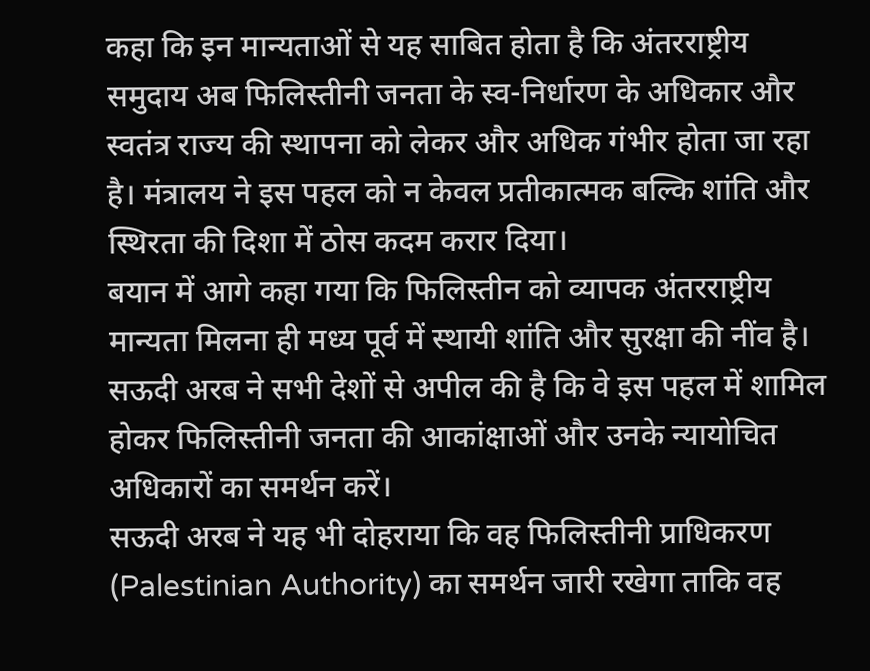कहा कि इन मान्यताओं से यह साबित होता है कि अंतरराष्ट्रीय समुदाय अब फिलिस्तीनी जनता के स्व-निर्धारण के अधिकार और स्वतंत्र राज्य की स्थापना को लेकर और अधिक गंभीर होता जा रहा है। मंत्रालय ने इस पहल को न केवल प्रतीकात्मक बल्कि शांति और स्थिरता की दिशा में ठोस कदम करार दिया।
बयान में आगे कहा गया कि फिलिस्तीन को व्यापक अंतरराष्ट्रीय मान्यता मिलना ही मध्य पूर्व में स्थायी शांति और सुरक्षा की नींव है। सऊदी अरब ने सभी देशों से अपील की है कि वे इस पहल में शामिल होकर फिलिस्तीनी जनता की आकांक्षाओं और उनके न्यायोचित अधिकारों का समर्थन करें।
सऊदी अरब ने यह भी दोहराया कि वह फिलिस्तीनी प्राधिकरण (Palestinian Authority) का समर्थन जारी रखेगा ताकि वह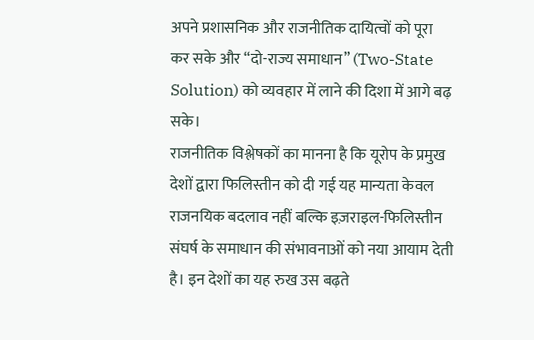अपने प्रशासनिक और राजनीतिक दायित्वों को पूरा कर सके और “दो-राज्य समाधान” (Two-State Solution) को व्यवहार में लाने की दिशा में आगे बढ़ सके।
राजनीतिक विश्लेषकों का मानना है कि यूरोप के प्रमुख देशों द्वारा फिलिस्तीन को दी गई यह मान्यता केवल राजनयिक बदलाव नहीं बल्कि इज़राइल-फिलिस्तीन संघर्ष के समाधान की संभावनाओं को नया आयाम देती है। इन देशों का यह रुख उस बढ़ते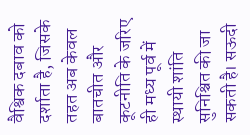वैश्विक दबाव को दर्शाता है, जिसके तहत अब केवल बातचीत और कूटनीति के जरिए ही मध्य पूर्व में स्थायी शांति सुनिश्चित की जा सकती है। सऊदी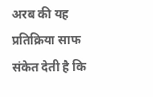अरब की यह प्रतिक्रिया साफ संकेत देती है कि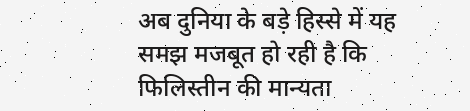अब दुनिया के बड़े हिस्से में यह समझ मजबूत हो रही है कि फिलिस्तीन की मान्यता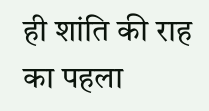ही शांति की राह का पहला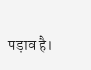पड़ाव है।